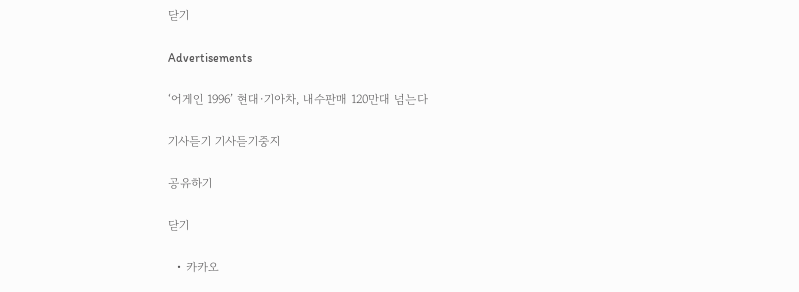닫기

Advertisements

‘어게인 1996’ 현대·기아차, 내수판매 120만대 넘는다

기사듣기 기사듣기중지

공유하기

닫기

  • 카카오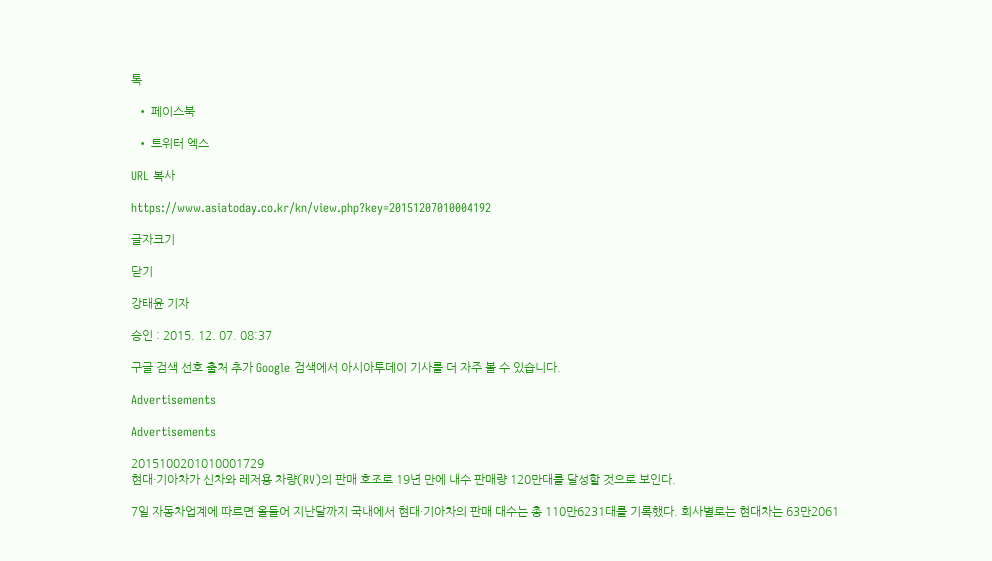톡

  • 페이스북

  • 트위터 엑스

URL 복사

https://www.asiatoday.co.kr/kn/view.php?key=20151207010004192

글자크기

닫기

강태윤 기자

승인 : 2015. 12. 07. 08:37

구글 검색 선호 출처 추가 Google 검색에서 아시아투데이 기사를 더 자주 볼 수 있습니다.

Advertisements

Advertisements

2015100201010001729
현대·기아차가 신차와 레저용 차량(RV)의 판매 호조로 19년 만에 내수 판매량 120만대를 달성할 것으로 보인다.

7일 자동차업계에 따르면 올들어 지난달까지 국내에서 현대·기아차의 판매 대수는 총 110만6231대를 기록했다. 회사별로는 현대차는 63만2061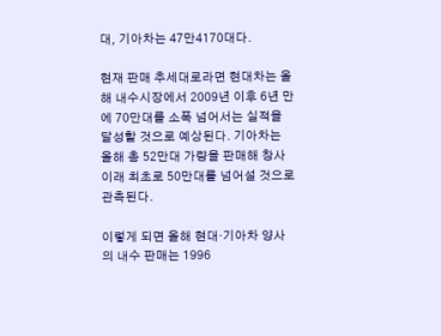대, 기아차는 47만4170대다.

현재 판매 추세대로라면 현대차는 올해 내수시장에서 2009년 이후 6년 만에 70만대를 소폭 넘어서는 실적을 달성할 것으로 예상된다. 기아차는 올해 총 52만대 가량을 판매해 창사 이래 최초로 50만대를 넘어설 것으로 관측된다.

이렇게 되면 올해 현대·기아차 양사의 내수 판매는 1996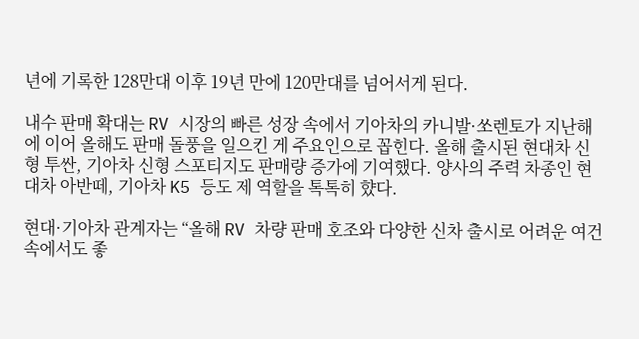년에 기록한 128만대 이후 19년 만에 120만대를 넘어서게 된다.

내수 판매 확대는 RV 시장의 빠른 성장 속에서 기아차의 카니발·쏘렌토가 지난해에 이어 올해도 판매 돌풍을 일으킨 게 주요인으로 꼽힌다. 올해 출시된 현대차 신형 투싼, 기아차 신형 스포티지도 판매량 증가에 기여했다. 양사의 주력 차종인 현대차 아반떼, 기아차 K5 등도 제 역할을 톡톡히 햤다.

현대·기아차 관계자는 “올해 RV 차량 판매 호조와 다양한 신차 출시로 어려운 여건 속에서도 좋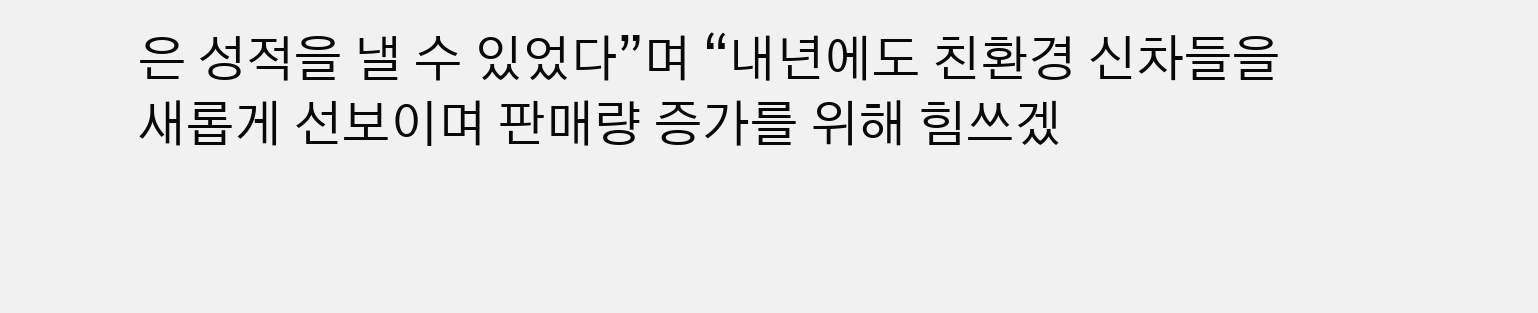은 성적을 낼 수 있었다”며 “내년에도 친환경 신차들을 새롭게 선보이며 판매량 증가를 위해 힘쓰겠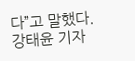다”고 말했다.
강태윤 기자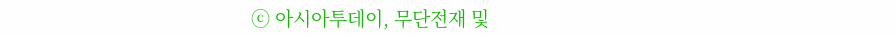ⓒ 아시아투데이, 무단전재 및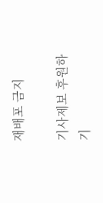재배포 금지

기사제보 후원하기